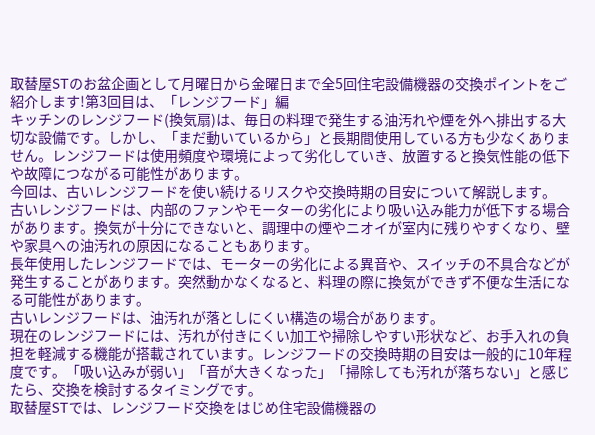取替屋STのお盆企画として月曜日から金曜日まで全5回住宅設備機器の交換ポイントをご紹介します!第3回目は、「レンジフード」編
キッチンのレンジフード(換気扇)は、毎日の料理で発生する油汚れや煙を外へ排出する大切な設備です。しかし、「まだ動いているから」と長期間使用している方も少なくありません。レンジフードは使用頻度や環境によって劣化していき、放置すると換気性能の低下や故障につながる可能性があります。
今回は、古いレンジフードを使い続けるリスクや交換時期の目安について解説します。
古いレンジフードは、内部のファンやモーターの劣化により吸い込み能力が低下する場合があります。換気が十分にできないと、調理中の煙やニオイが室内に残りやすくなり、壁や家具への油汚れの原因になることもあります。
長年使用したレンジフードでは、モーターの劣化による異音や、スイッチの不具合などが発生することがあります。突然動かなくなると、料理の際に換気ができず不便な生活になる可能性があります。
古いレンジフードは、油汚れが落としにくい構造の場合があります。
現在のレンジフードには、汚れが付きにくい加工や掃除しやすい形状など、お手入れの負担を軽減する機能が搭載されています。レンジフードの交換時期の目安は一般的に10年程度です。「吸い込みが弱い」「音が大きくなった」「掃除しても汚れが落ちない」と感じたら、交換を検討するタイミングです。
取替屋STでは、レンジフード交換をはじめ住宅設備機器の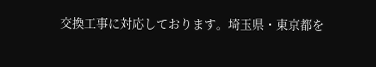交換工事に対応しております。埼玉県・東京都を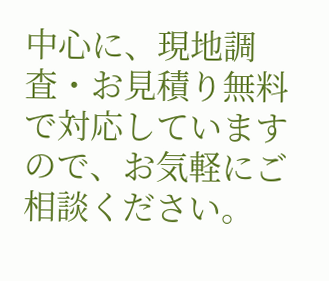中心に、現地調査・お見積り無料で対応していますので、お気軽にご相談ください。